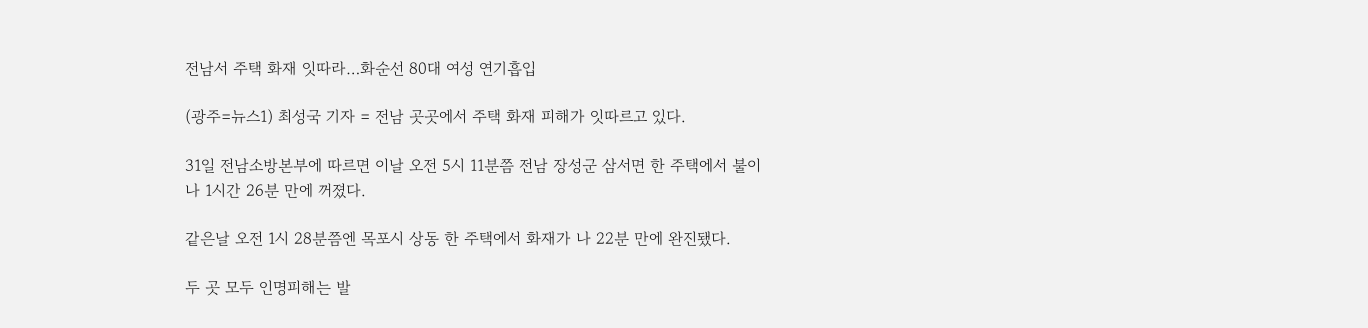전남서 주택 화재 잇따라…화순선 80대 여성 연기흡입

(광주=뉴스1) 최성국 기자 = 전남 곳곳에서 주택 화재 피해가 잇따르고 있다.

31일 전남소방본부에 따르면 이날 오전 5시 11분쯤 전남 장성군 삼서면 한 주택에서 불이 나 1시간 26분 만에 꺼졌다.

같은날 오전 1시 28분쯤엔 목포시 상동 한 주택에서 화재가 나 22분 만에 완진됐다.

두 곳 모두 인명피해는 발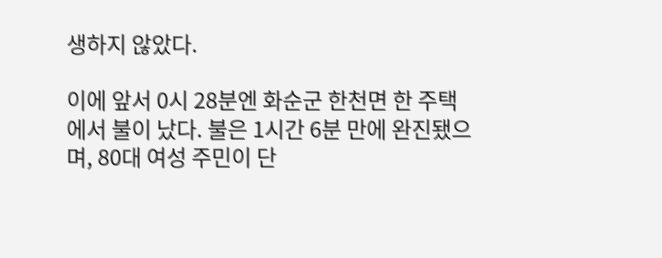생하지 않았다.

이에 앞서 0시 28분엔 화순군 한천면 한 주택에서 불이 났다. 불은 1시간 6분 만에 완진됐으며, 80대 여성 주민이 단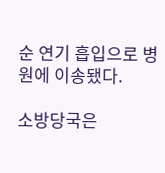순 연기 흡입으로 병원에 이송됐다.

소방당국은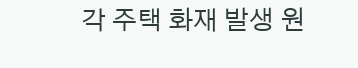각 주택 화재 발생 원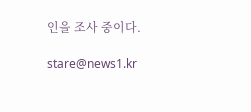인을 조사 중이다.

stare@news1.kr